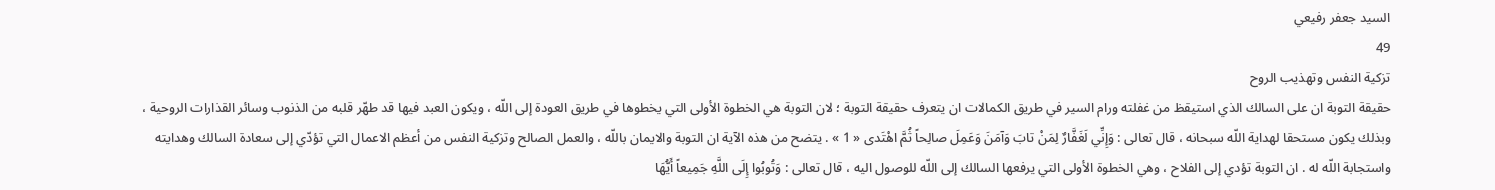السيد جعفر رفيعي
49
تزكية النفس وتهذيب الروح
حقيقة التوبة ان على السالك الذي استيقظ من غفلته ورام السير في طريق الكمالات ان يتعرف حقيقة التوبة ؛ لان التوبة هي الخطوة الأولى التي يخطوها في طريق العودة إلى اللّه ، ويكون العبد فيها قد طهّر قلبه من الذنوب وسائر القذارات الروحية ، وبذلك يكون مستحقا لهداية اللّه سبحانه ، قال تعالى : وَإِنِّي لَغَفَّارٌ لِمَنْ تابَ وَآمَنَ وَعَمِلَ صالِحاً ثُمَّ اهْتَدى « 1 » . يتضح من هذه الآية ان التوبة والايمان باللّه ، والعمل الصالح وتزكية النفس من أعظم الاعمال التي تؤدّي إلى سعادة السالك وهدايته واستجابة اللّه له . ان التوبة تؤدي إلى الفلاح ، وهي الخطوة الأولى التي يرفعها السالك إلى اللّه للوصول اليه ، قال تعالى : وَتُوبُوا إِلَى اللَّهِ جَمِيعاً أَيُّهَا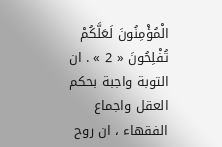الْمُؤْمِنُونَ لَعَلَّكُمْ تُفْلِحُونَ « 2 » . ان التوبة واجبة بحكم العقل واجماع الفقهاء ، ان روح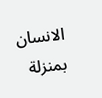الانسان بمنزلة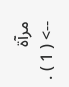مرآة
--> ( 1 ) .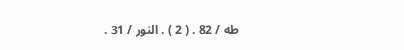طه / 82 . ( 2 ) . النور / 31 .